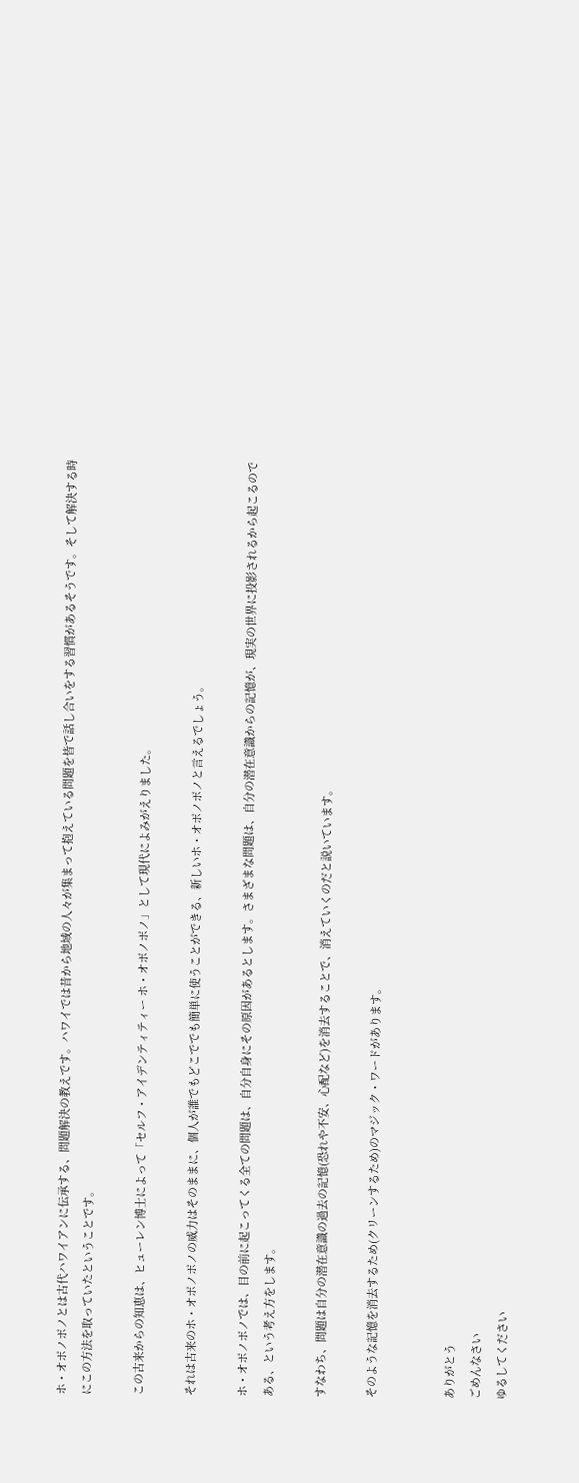ホ・オポノポノとは古代ハワイアンに伝承する、問題解決の教えです。ハワイでは昔から地域の人々が集まって抱えている問題を皆で話し合いをする習慣があるそうです。そして解決する時にこの方法を取っていたということです。

この古来からの知恵は、ヒューレン博士によって「セルフ・アイデンティティー ホ・オポノポノ」として現代によみがえりました。

それは古来のホ・オポノポノの威力はそのままに、個人が誰でもどこででも簡単に使うことができる、新しいホ・オポノポノと言えるでしょう。

ホ・オポノポノでは、目の前に起こってくる全ての問題は、自分自身にその原因があるとします。さまざまな問題は、自分の潜在意識からの記憶が、現実の世界に投影されるから起こるのである、という考え方をします。

すなわち、問題は自分の潜在意識の過去の記憶(恐れや不安、心配など)を消去することで、消えていくのだと説いています。

そのような記憶を消去するため(クリーンするため)のマジック・ワードがあります。


ありがとう
ごめんなさい
ゆるしてください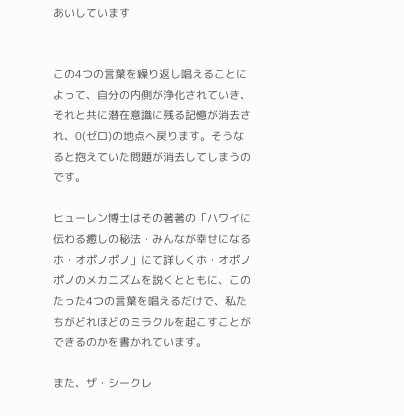あいしています


この4つの言葉を繰り返し唱えることによって、自分の内側が浄化されていき、それと共に潜在意識に残る記憶が消去され、0(ゼロ)の地点へ戻ります。そうなると抱えていた問題が消去してしまうのです。

ヒューレン博士はその著著の「ハワイに伝わる癒しの秘法・みんなが幸せになるホ・オポノポノ」にて詳しくホ・オポノポノのメカニズムを説くとともに、このたった4つの言葉を唱えるだけで、私たちがどれほどのミラクルを起こすことができるのかを書かれています。

また、ザ・シークレ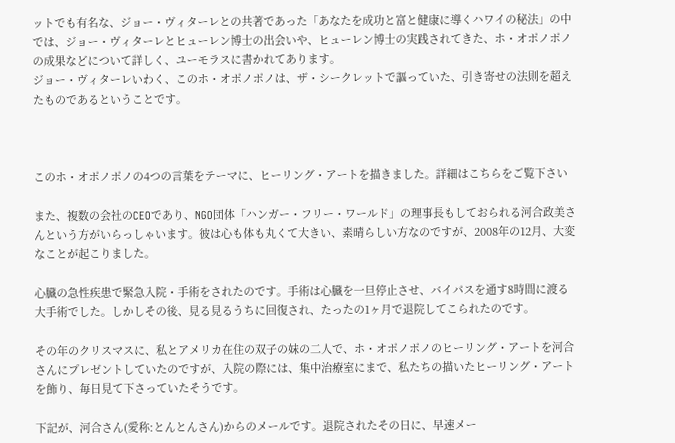ットでも有名な、ジョー・ヴィターレとの共著であった「あなたを成功と富と健康に導くハワイの秘法」の中では、ジョー・ヴィターレとヒューレン博士の出会いや、ヒューレン博士の実践されてきた、ホ・オポノポノの成果などについて詳しく、ユーモラスに書かれてあります。
ジョー・ヴィターレいわく、このホ・オポノポノは、ザ・シークレットで謳っていた、引き寄せの法則を超えたものであるということです。



このホ・オポノポノの4つの言葉をテーマに、ヒーリング・アートを描きました。詳細はこちらをご覧下さい

また、複数の会社のCEOであり、NGO団体「ハンガー・フリー・ワールド」の理事長もしておられる河合政美さんという方がいらっしゃいます。彼は心も体も丸くて大きい、素晴らしい方なのですが、2008年の12月、大変なことが起こりました。

心臓の急性疾患で緊急入院・手術をされたのです。手術は心臓を一旦停止させ、バイパスを通す8時間に渡る大手術でした。しかしその後、見る見るうちに回復され、たったの1ヶ月で退院してこられたのです。

その年のクリスマスに、私とアメリカ在住の双子の妹の二人で、ホ・オポノポノのヒーリング・アートを河合さんにプレゼントしていたのですが、入院の際には、集中治療室にまで、私たちの描いたヒーリング・アートを飾り、毎日見て下さっていたそうです。

下記が、河合さん(愛称:とんとんさん)からのメールです。退院されたその日に、早速メー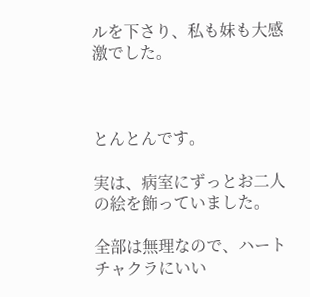ルを下さり、私も妹も大感激でした。



とんとんです。

実は、病室にずっとお二人の絵を飾っていました。

全部は無理なので、ハートチャクラにいい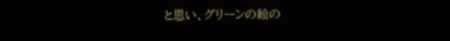と思い、グリーンの絵の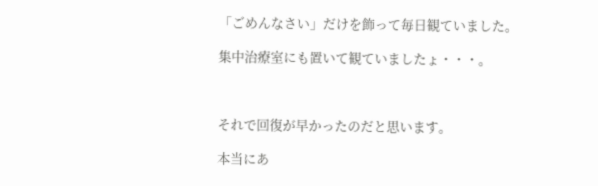「ごめんなさい」だけを飾って毎日観ていました。

集中治療室にも置いて観ていましたょ・・・。



それで回復が早かったのだと思います。

本当にあ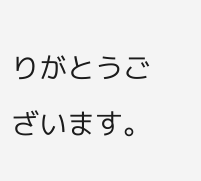りがとうございます。